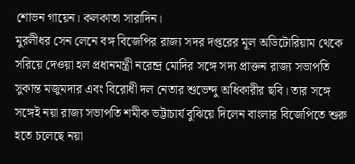শোভন গায়েন। কলকাতা সারাদিন।
মুরলীধর সেন লেনে বঙ্গ বিজেপির রাজ্য সদর দপ্তরের মূল অডিটোরিয়াম থেকে সরিয়ে দেওয়া হল প্রধানমন্ত্রী নরেন্দ্র মোদির সঙ্গে সদ্য প্রাক্তন রাজ্য সভাপতি সুকান্ত মজুমদার এবং বিরোধী দল নেতার শুভেন্দু অধিকারীর ছবি। তার সঙ্গে সঙ্গেই নয়া রাজ্য সভাপতি শমীক ভট্টাচার্য বুঝিয়ে দিলেন বাংলার বিজেপিতে শুরু হতে চলেছে নয়া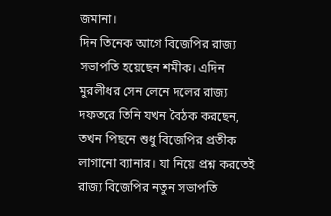জমানা।
দিন তিনেক আগে বিজেপির রাজ্য সভাপতি হয়েছেন শমীক। এদিন মুরলীধর সেন লেনে দলের রাজ্য দফতরে তিনি যখন বৈঠক করছেন, তখন পিছনে শুধু বিজেপির প্রতীক লাগানো ব্যানার। যা নিয়ে প্রশ্ন করতেই রাজ্য বিজেপির নতুন সভাপতি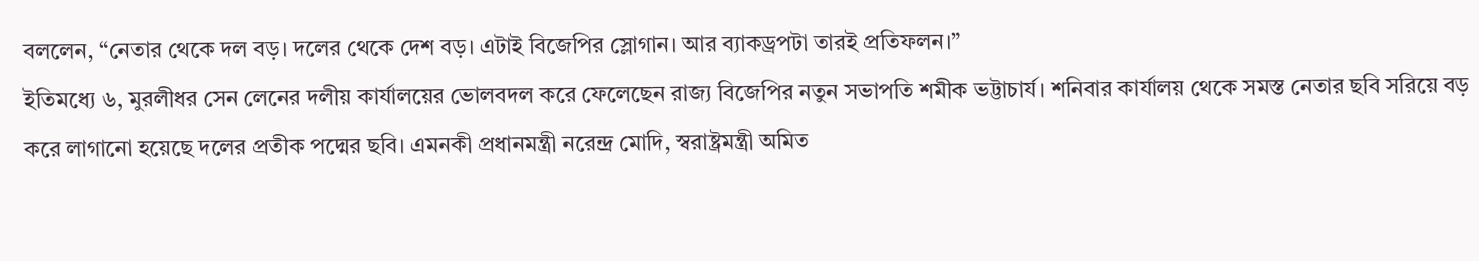বললেন, “নেতার থেকে দল বড়। দলের থেকে দেশ বড়। এটাই বিজেপির স্লোগান। আর ব্যাকড্রপটা তারই প্রতিফলন।”
ইতিমধ্যে ৬, মুরলীধর সেন লেনের দলীয় কার্যালয়ের ভোলবদল করে ফেলেছেন রাজ্য বিজেপির নতুন সভাপতি শমীক ভট্টাচার্য। শনিবার কার্যালয় থেকে সমস্ত নেতার ছবি সরিয়ে বড় করে লাগানো হয়েছে দলের প্রতীক পদ্মের ছবি। এমনকী প্রধানমন্ত্রী নরেন্দ্র মোদি, স্বরাষ্ট্রমন্ত্রী অমিত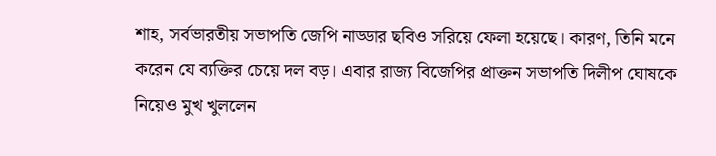শাহ, সর্বভারতীয় সভাপতি জেপি নাড্ডার ছবিও সরিয়ে ফেলা হয়েছে। কারণ, তিনি মনে করেন যে ব্যক্তির চেয়ে দল বড়। এবার রাজ্য বিজেপির প্রাক্তন সভাপতি দিলীপ ঘোষকে নিয়েও মুখ খুললেন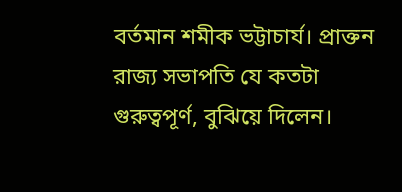বর্তমান শমীক ভট্টাচার্য। প্রাক্তন রাজ্য সভাপতি যে কতটা গুরুত্বপূর্ণ, বুঝিয়ে দিলেন।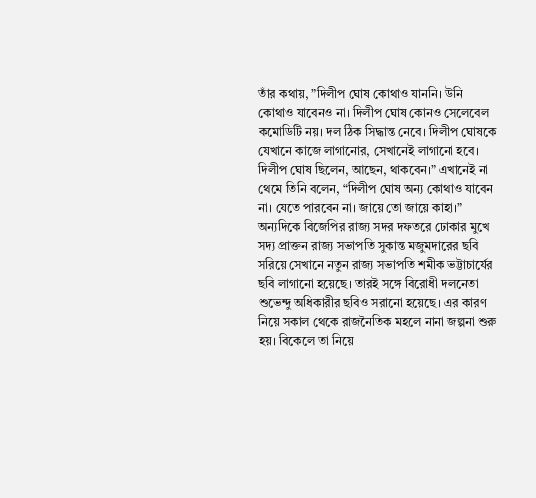তাঁর কথায়, ”দিলীপ ঘোষ কোথাও যাননি। উনি কোথাও যাবেনও না। দিলীপ ঘোষ কোনও সেলেবেল কমোডিটি নয়। দল ঠিক সিদ্ধান্ত নেবে। দিলীপ ঘোষকে যেখানে কাজে লাগানোর, সেখানেই লাগানো হবে। দিলীপ ঘোষ ছিলেন, আছেন, থাকবেন।” এখানেই না থেমে তিনি বলেন, “দিলীপ ঘোষ অন্য কোথাও যাবেন না। যেতে পারবেন না। জায়ে তো জায়ে কাহা।”
অন্যদিকে বিজেপির রাজ্য সদর দফতরে ঢোকার মুখে সদ্য প্রাক্তন রাজ্য সভাপতি সুকান্ত মজুমদারের ছবি সরিয়ে সেখানে নতুন রাজ্য সভাপতি শমীক ভট্টাচার্যের ছবি লাগানো হয়েছে। তারই সঙ্গে বিরোধী দলনেতা শুভেন্দু অধিকারীর ছবিও সরানো হয়েছে। এর কারণ নিয়ে সকাল থেকে রাজনৈতিক মহলে নানা জল্পনা শুরু হয়। বিকেলে তা নিয়ে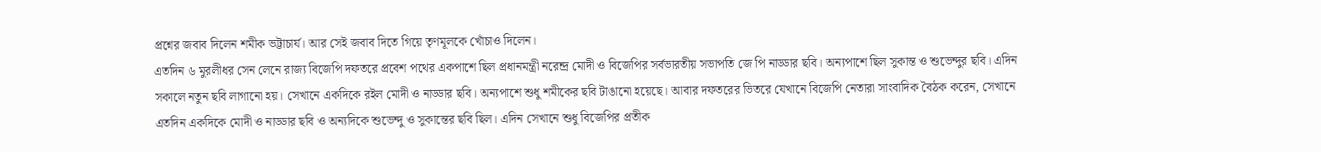প্রশ্নের জবাব দিলেন শমীক ভট্টাচার্য। আর সেই জবাব দিতে গিয়ে তৃণমূলকে খোঁচাও দিলেন।
এতদিন ৬ মুরলীধর সেন লেনে রাজ্য বিজেপি দফতরে প্রবেশ পথের একপাশে ছিল প্রধানমন্ত্রী নরেন্দ্র মোদী ও বিজেপির সর্বভারতীয় সভাপতি জে পি নাড্ডার ছবি। অন্যপাশে ছিল সুকান্ত ও শুভেন্দুর ছবি। এদিন সকালে নতুন ছবি লাগানো হয়। সেখানে একদিকে রইল মোদী ও নাড্ডার ছবি। অন্যপাশে শুধু শমীকের ছবি টাঙানো হয়েছে। আবার দফতরের ভিতরে যেখানে বিজেপি নেতারা সাংবাদিক বৈঠক করেন, সেখানে এতদিন একদিকে মোদী ও নাড্ডার ছবি ও অন্যদিকে শুভেন্দু ও সুকান্তের ছবি ছিল। এদিন সেখানে শুধু বিজেপির প্রতীক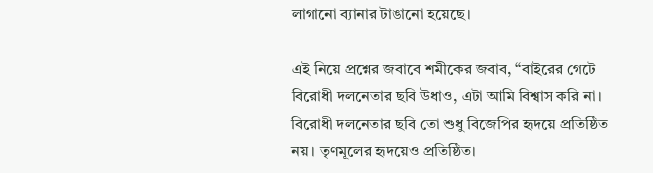লাগানো ব্যানার টাঙানো হয়েছে।

এই নিয়ে প্রশ্নের জবাবে শমীকের জবাব, “বাইরের গেটে বিরোধী দলনেতার ছবি উধাও, এটা আমি বিশ্বাস করি না। বিরোধী দলনেতার ছবি তো শুধু বিজেপির হৃদয়ে প্রতিষ্ঠিত নয়। তৃণমূলের হৃদয়েও প্রতিষ্ঠিত।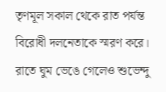তৃণমূল সকাল থেকে রাত পর্যন্ত বিরোধী দলনেতাকে স্মরণ করে। রাতে ঘুম ভেঙে গেলেও শুভেন্দু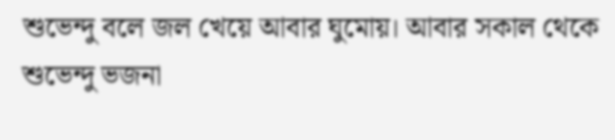শুভেন্দু বলে জল খেয়ে আবার ঘুমোয়। আবার সকাল থেকে শুভেন্দু ভজনা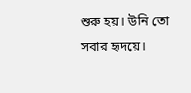শুরু হয়। উনি তো সবার হৃদয়ে।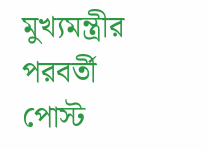মুখ্যমন্ত্রীর পরবর্তী পোস্ট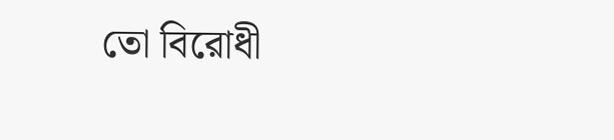তো বিরোধী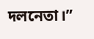দলনেতা।”